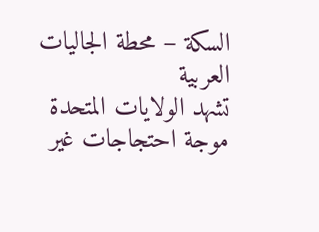السكة – محطة الجاليات العربية
تشهد الولايات المتحدة موجة احتجاجات غير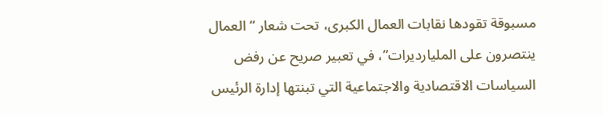مسبوقة تقودها نقابات العمال الكبرى، تحت شعار “العمال ينتصرون على المليارديرات”، في تعبير صريح عن رفض السياسات الاقتصادية والاجتماعية التي تبنتها إدارة الرئيس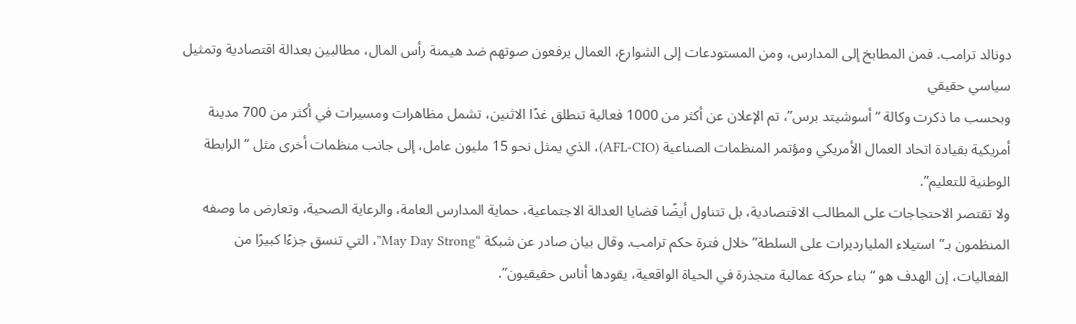دونالد ترامب. فمن المطابخ إلى المدارس، ومن المستودعات إلى الشوارع، العمال يرفعون صوتهم ضد هيمنة رأس المال، مطالبين بعدالة اقتصادية وتمثيل سياسي حقيقي
وبحسب ما ذكرت وكالة “أسوشيتد برس”، تم الإعلان عن أكثر من 1000 فعالية تنطلق غدًا الاثنين، تشمل مظاهرات ومسيرات في أكثر من 700 مدينة أمريكية بقيادة اتحاد العمال الأمريكي ومؤتمر المنظمات الصناعية (AFL-CIO)، الذي يمثل نحو 15 مليون عامل، إلى جانب منظمات أخرى مثل “الرابطة الوطنية للتعليم”.
ولا تقتصر الاحتجاجات على المطالب الاقتصادية، بل تتناول أيضًا قضايا العدالة الاجتماعية، حماية المدارس العامة، والرعاية الصحية، وتعارض ما وصفه المنظمون بـ”استيلاء المليارديرات على السلطة” خلال فترة حكم ترامب. وقال بيان صادر عن شبكة “May Day Strong”، التي تنسق جزءًا كبيرًا من الفعاليات، إن الهدف هو “بناء حركة عمالية متجذرة في الحياة الواقعية، يقودها أناس حقيقيون”.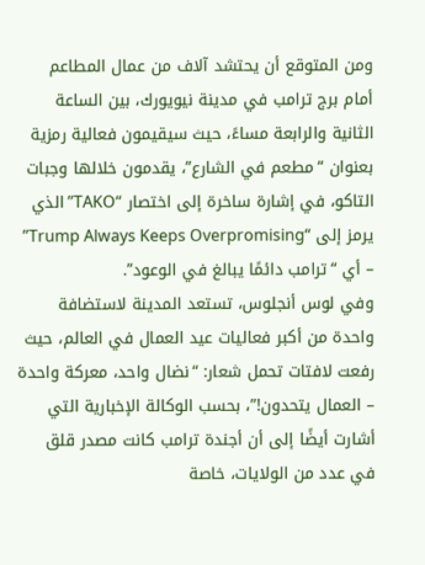ومن المتوقع أن يحتشد آلاف من عمال المطاعم أمام برج ترامب في مدينة نيويورك، بين الساعة الثانية والرابعة مساءً، حيث سيقيمون فعالية رمزية بعنوان “مطعم في الشارع”، يقدمون خلالها وجبات التاكو، في إشارة ساخرة إلى اختصار “TAKO” الذي يرمز إلى “Trump Always Keeps Overpromising” – أي “ترامب دائمًا يبالغ في الوعود”.
وفي لوس أنجلوس، تستعد المدينة لاستضافة واحدة من أكبر فعاليات عيد العمال في العالم، حيث رفعت لافتات تحمل شعار: “نضال واحد، معركة واحدة – العمال يتحدون!”، بحسب الوكالة الإخبارية التي أشارت أيضًا إلى أن أجندة ترامب كانت مصدر قلق في عدد من الولايات، خاصة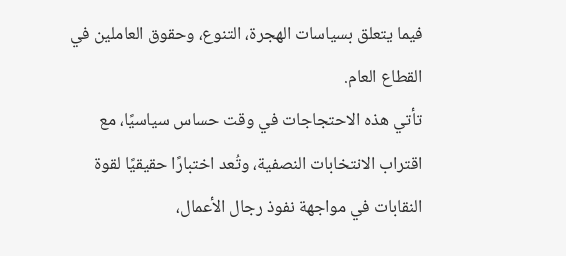فيما يتعلق بسياسات الهجرة، التنوع، وحقوق العاملين في القطاع العام.
تأتي هذه الاحتجاجات في وقت حساس سياسيًا، مع اقتراب الانتخابات النصفية، وتُعد اختبارًا حقيقيًا لقوة النقابات في مواجهة نفوذ رجال الأعمال،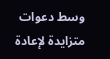وسط دعوات متزايدة لإعادة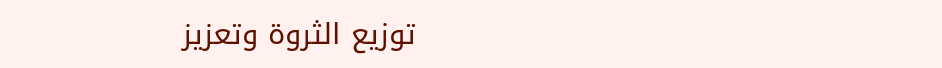توزيع الثروة وتعزيز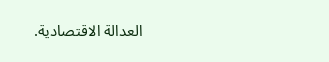العدالة الاقتصادية.